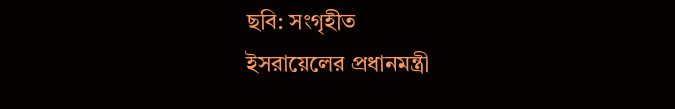ছবি: সংগৃহীত
ইসরায়েলের প্রধানমন্ত্রী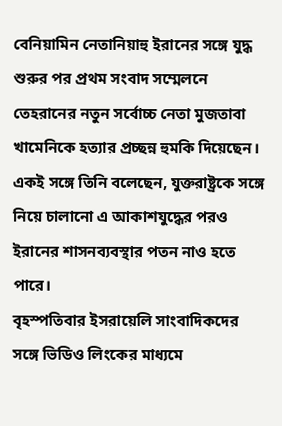বেনিয়ামিন নেতানিয়াহু ইরানের সঙ্গে যুদ্ধ শুরুর পর প্রথম সংবাদ সম্মেলনে তেহরানের নতুন সর্বোচ্চ নেতা মুজতাবা খামেনিকে হত্যার প্রচ্ছন্ন হুমকি দিয়েছেন। একই সঙ্গে তিনি বলেছেন, যুক্তরাষ্ট্রকে সঙ্গে নিয়ে চালানো এ আকাশযুদ্ধের পরও ইরানের শাসনব্যবস্থার পতন নাও হতে পারে।
বৃহস্পতিবার ইসরায়েলি সাংবাদিকদের সঙ্গে ভিডিও লিংকের মাধ্যমে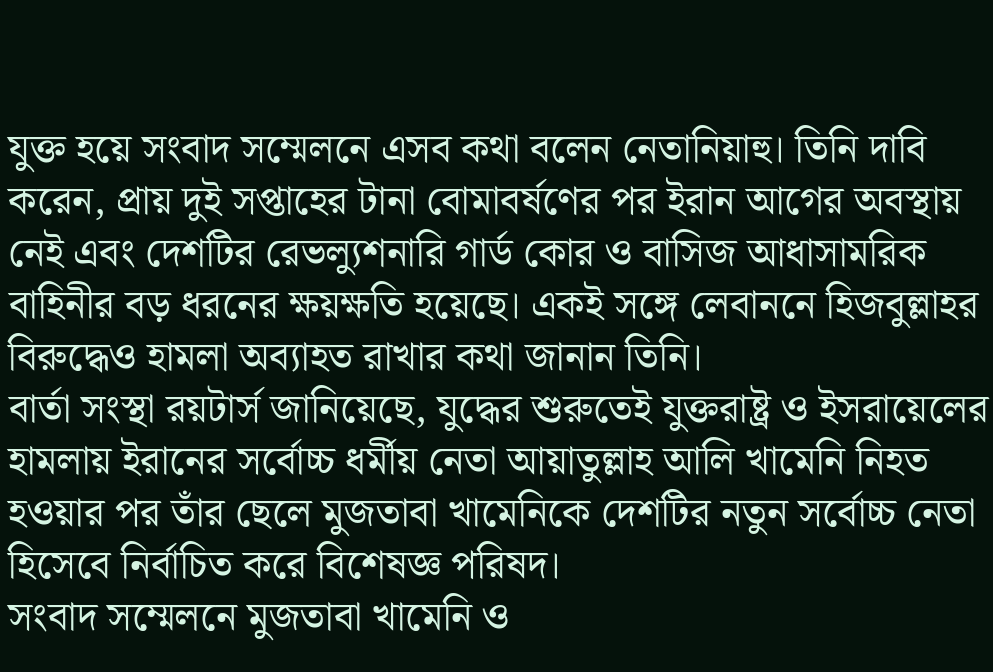যুক্ত হয়ে সংবাদ সম্মেলনে এসব কথা বলেন নেতানিয়াহু। তিনি দাবি করেন, প্রায় দুই সপ্তাহের টানা বোমাবর্ষণের পর ইরান আগের অবস্থায় নেই এবং দেশটির রেভল্যুশনারি গার্ড কোর ও বাসিজ আধাসামরিক বাহিনীর বড় ধরনের ক্ষয়ক্ষতি হয়েছে। একই সঙ্গে লেবাননে হিজবুল্লাহর বিরুদ্ধেও হামলা অব্যাহত রাখার কথা জানান তিনি।
বার্তা সংস্থা রয়টার্স জানিয়েছে, যুদ্ধের শুরুতেই যুক্তরাষ্ট্র ও ইসরায়েলের হামলায় ইরানের সর্বোচ্চ ধর্মীয় নেতা আয়াতুল্লাহ আলি খামেনি নিহত হওয়ার পর তাঁর ছেলে মুজতাবা খামেনিকে দেশটির নতুন সর্বোচ্চ নেতা হিসেবে নির্বাচিত করে বিশেষজ্ঞ পরিষদ।
সংবাদ সম্মেলনে মুজতাবা খামেনি ও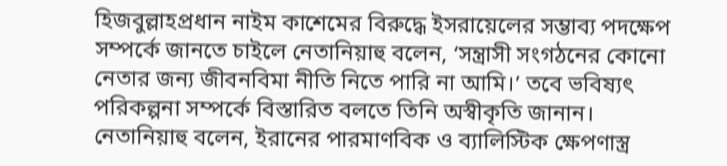হিজবুল্লাহপ্রধান নাইম কাশেমের বিরুদ্ধে ইসরায়েলের সম্ভাব্য পদক্ষেপ সম্পর্কে জানতে চাইলে নেতানিয়াহু বলেন, ‘সন্ত্রাসী সংগঠনের কোনো নেতার জন্য জীবনবিমা নীতি নিতে পারি না আমি।’ তবে ভবিষ্যৎ পরিকল্পনা সম্পর্কে বিস্তারিত বলতে তিনি অস্বীকৃতি জানান।
নেতানিয়াহু বলেন, ইরানের পারমাণবিক ও ব্যালিস্টিক ক্ষেপণাস্ত্র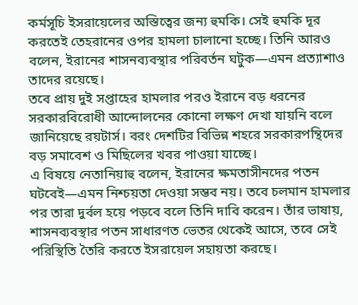কর্মসূচি ইসরায়েলের অস্তিত্বের জন্য হুমকি। সেই হুমকি দূর করতেই তেহরানের ওপর হামলা চালানো হচ্ছে। তিনি আরও বলেন, ইরানের শাসনব্যবস্থার পরিবর্তন ঘটুক—এমন প্রত্যাশাও তাদের রয়েছে।
তবে প্রায় দুই সপ্তাহের হামলার পরও ইরানে বড় ধরনের সরকারবিরোধী আন্দোলনের কোনো লক্ষণ দেখা যায়নি বলে জানিয়েছে রয়টার্স। বরং দেশটির বিভিন্ন শহরে সরকারপন্থিদের বড় সমাবেশ ও মিছিলের খবর পাওয়া যাচ্ছে।
এ বিষয়ে নেতানিয়াহু বলেন, ইরানের ক্ষমতাসীনদের পতন ঘটবেই—এমন নিশ্চয়তা দেওয়া সম্ভব নয়। তবে চলমান হামলার পর তারা দুর্বল হয়ে পড়বে বলে তিনি দাবি করেন। তাঁর ভাষায়, শাসনব্যবস্থার পতন সাধারণত ভেতর থেকেই আসে, তবে সেই পরিস্থিতি তৈরি করতে ইসরায়েল সহায়তা করছে।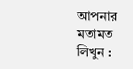আপনার মতামত লিখুন :